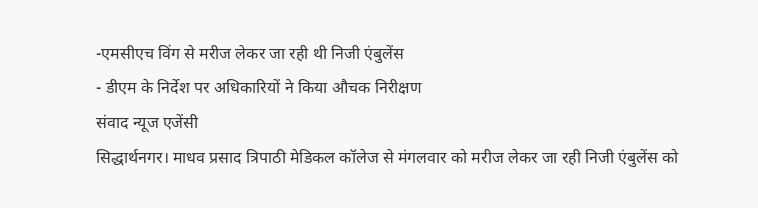-एमसीएच विंग से मरीज लेकर जा रही थी निजी एंबुलेंस
- डीएम के निर्देश पर अधिकारियों ने किया औचक निरीक्षण
संवाद न्यूज एजेंसी
सिद्धार्थनगर। माधव प्रसाद त्रिपाठी मेडिकल कॉलेज से मंगलवार को मरीज लेकर जा रही निजी एंबुलेंस को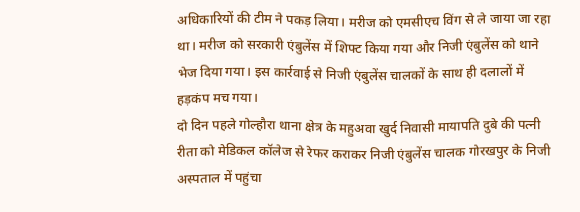अधिकारियों की टीम ने पकड़ लिया। मरीज को एमसीएच विंग से ले जाया जा रहा था। मरीज को सरकारी एंबुलेंस में शिफ्ट किया गया और निजी एंबुलेंस को थाने भेज दिया गया। इस कार्रवाई से निजी एंबुलेंस चालकों के साथ ही दलालों में हड़कंप मच गया।
दो दिन पहले गोल्हौरा थाना क्षेत्र के महुअवा खुर्द निवासी मायापति दुबे की पत्नी रीता को मेडिकल कॉलेज से रेफर कराकर निजी एंबुलेंस चालक गोरखपुर के निजी अस्पताल में पहुंचा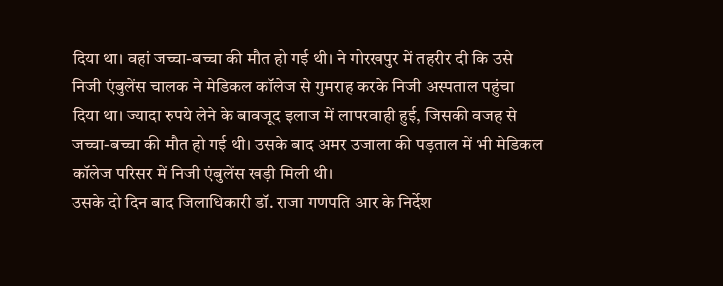दिया था। वहां जच्चा-बच्चा की मौत हो गई थी। ने गोरखपुर में तहरीर दी कि उसे निजी एंबुलेंस चालक ने मेडिकल कॉलेज से गुमराह करके निजी अस्पताल पहुंचा दिया था। ज्यादा रुपये लेने के बावजूद इलाज में लापरवाही हुई, जिसकी वजह से जच्चा-बच्चा की मौत हो गई थी। उसके बाद अमर उजाला की पड़ताल में भी मेडिकल कॉलेज परिसर में निजी एंबुलेंस खड़ी मिली थी।
उसके दो दिन बाद जिलाधिकारी डॉ. राजा गणपति आर के निर्देश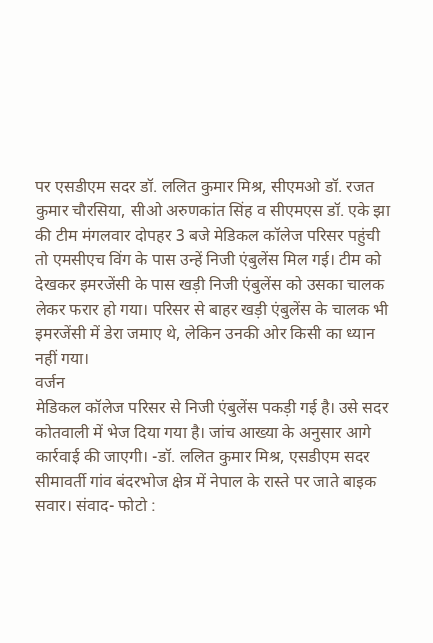पर एसडीएम सदर डॉ. ललित कुमार मिश्र, सीएमओ डॉ. रजत कुमार चौरसिया, सीओ अरुणकांत सिंह व सीएमएस डॉ. एके झा की टीम मंगलवार दोपहर 3 बजे मेडिकल कॉलेज परिसर पहुंची तो एमसीएच विंग के पास उन्हें निजी एंबुलेंस मिल गई। टीम को देखकर इमरजेंसी के पास खड़ी निजी एंबुलेंस को उसका चालक लेकर फरार हो गया। परिसर से बाहर खड़ी एंबुलेंस के चालक भी इमरजेंसी में डेरा जमाए थे, लेकिन उनकी ओर किसी का ध्यान नहीं गया।
वर्जन
मेडिकल कॉलेज परिसर से निजी एंबुलेंस पकड़ी गई है। उसे सदर कोतवाली में भेज दिया गया है। जांच आख्या के अनुसार आगे कार्रवाई की जाएगी। -डॉ. ललित कुमार मिश्र, एसडीएम सदर
सीमावर्ती गांव बंदरभोज क्षेत्र में नेपाल के रास्ते पर जाते बाइक सवार। संवाद- फोटो :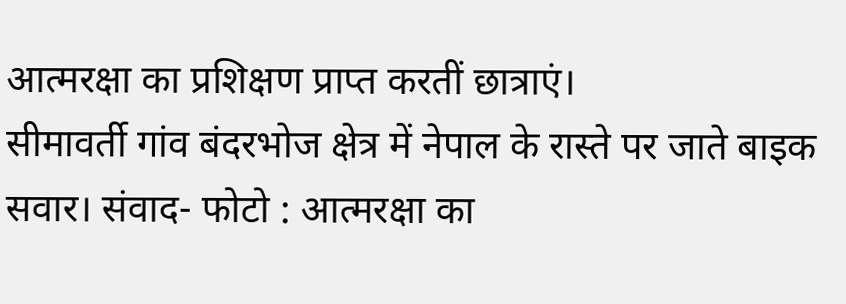आत्मरक्षा का प्रशिक्षण प्राप्त करतीं छात्राएं।
सीमावर्ती गांव बंदरभोज क्षेत्र में नेपाल के रास्ते पर जाते बाइक सवार। संवाद- फोटो : आत्मरक्षा का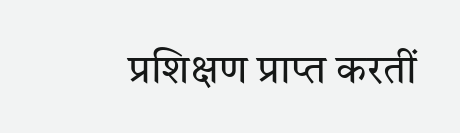प्रशिक्षण प्राप्त करतीं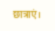छात्राएं।